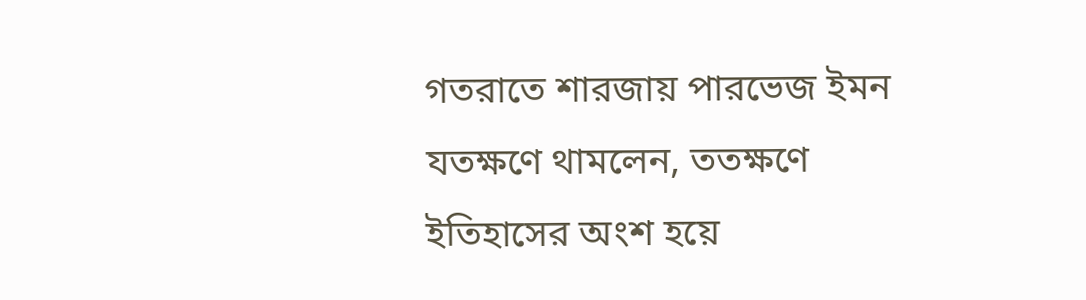গতরাতে শারজায় পারভেজ ইমন যতক্ষণে থামলেন, ততক্ষণে ইতিহাসের অংশ হয়ে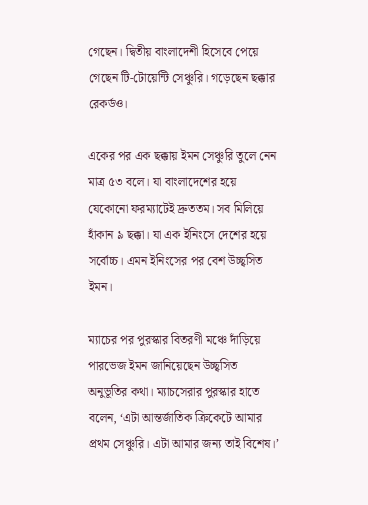গেছেন। দ্বিতীয় বাংলাদেশী হিসেবে পেয়ে গেছেন টি-টোয়েন্টি সেঞ্চুরি। গড়েছেন ছক্কার রেকর্ডও।

একের পর এক ছক্কায় ইমন সেঞ্চুরি তুলে নেন মাত্র ৫৩ বলে। যা বাংলাদেশের হয়ে যেকোনো ফরম্যাটেই দ্রুততম। সব মিলিয়ে হাঁকান ৯ ছক্কা। যা এক ইনিংসে দেশের হয়ে সর্বোচ্চ। এমন ইনিংসের পর বেশ উচ্ছ্বসিত ইমন।

ম্যাচের পর পুরস্কার বিতরণী মঞ্চে দাঁড়িয়ে পারভেজ ইমন জানিয়েছেন উচ্ছ্বসিত অনুভূতির কথা। ম্যাচসেরার পুরস্কার হাতে বলেন, ‘এটা আন্তর্জাতিক ক্রিকেটে আমার প্রথম সেঞ্চুরি। এটা আমার জন্য তাই বিশেষ।’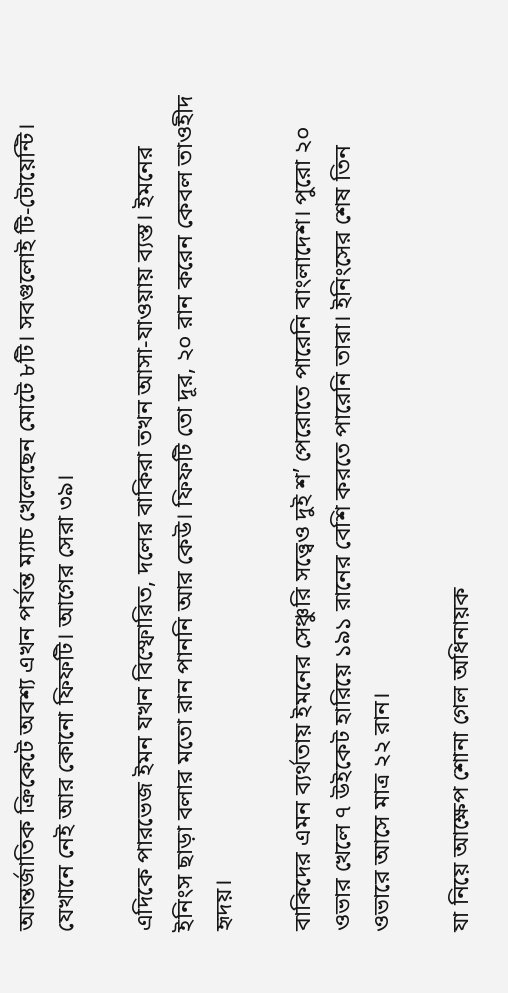আন্তর্জাতিক ক্রিকেটে অবশ্য এখন পর্যন্ত ম্যাচ খেলেছেন মোটে ৮টি। সবগুলোই টি-টোয়েন্টি। যেখানে নেই আর কোনো ফিফটি। আগের সেরা ৩৯।

এদিকে পারভেজ ইমন যখন বিস্ফোরিত, দলের বাকিরা তখন আসা-যাওয়ায় ব্যস্ত। ইমনের ইনিংস ছাড়া বলার মতো রান পাননি আর কেউ। ফিফটি তো দূর, ২০ রান করেন কেবল তাওহীদ হৃদয়।

বাকিদের এমন ব্যর্থতায় ইমনের সেঞ্চুরি সত্ত্বেও দুই শ’ পেরোতে পারেনি বাংলাদেশ। পুরো ২০ ওভার খেলে ৭ উইকেট হারিয়ে ১৯১ রানের বেশি করতে পারেনি তারা। ইনিংসের শেষ তিন ওভারে আসে মাত্র ২২ রান।

যা নিয়ে আক্ষেপ শোনা গেল অধিনায়ক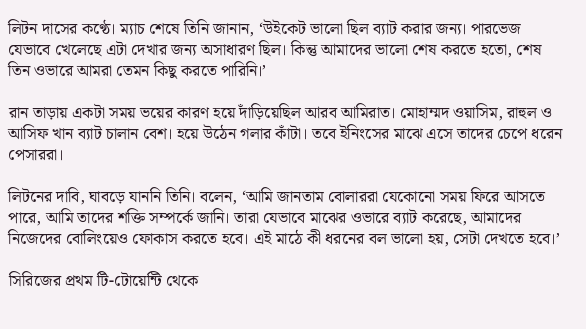লিটন দাসের কণ্ঠে। ম্যাচ শেষে তিনি জানান, ‘উইকেট ভালো ছিল ব্যাট করার জন্য। পারভেজ যেভাবে খেলেছে এটা দেখার জন্য অসাধারণ ছিল। কিন্তু আমাদের ভালো শেষ করতে হতো, শেষ তিন ওভারে আমরা তেমন কিছু করতে পারিনি।’

রান তাড়ায় একটা সময় ভয়ের কারণ হয়ে দাঁড়িয়েছিল আরব আমিরাত। মোহাম্মদ ওয়াসিম, রাহুল ও আসিফ খান ব্যাট চালান বেশ। হয়ে উঠেন গলার কাঁটা। তবে ইনিংসের মাঝে এসে তাদের চেপে ধরেন পেসাররা।

লিটনের দাবি, ঘাবড়ে যাননি তিনি। বলেন, ‘আমি জানতাম বোলাররা যেকোনো সময় ফিরে আসতে পারে, আমি তাদের শক্তি সম্পর্কে জানি। তারা যেভাবে মাঝের ওভারে ব্যাট করেছে, আমাদের নিজেদের বোলিংয়েও ফোকাস করতে হবে। এই মাঠে কী ধরনের বল ভালো হয়, সেটা দেখতে হবে।’

সিরিজের প্রথম টি-টোয়েন্টি থেকে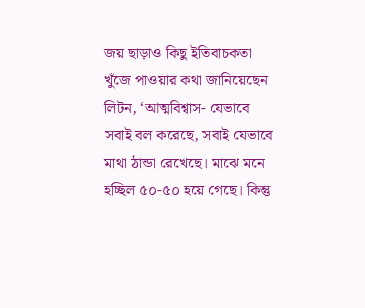জয় ছাড়াও কিছু ইতিবাচকতা খুঁজে পাওয়ার কথা জানিয়েছেন লিটন, ‘আত্মবিশ্বাস- যেভাবে সবাই বল করেছে, সবাই যেভাবে মাথা ঠান্ডা রেখেছে। মাঝে মনে হচ্ছিল ৫০-৫০ হয়ে গেছে। কিন্তু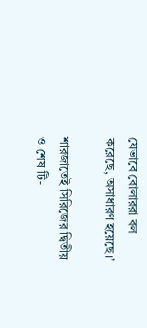যেভাবে বোলাররা বল করেছে, অসাধারণ হয়েছে।’

শারজাতেই সিরিজের দ্বিতীয় ও শেষ টি-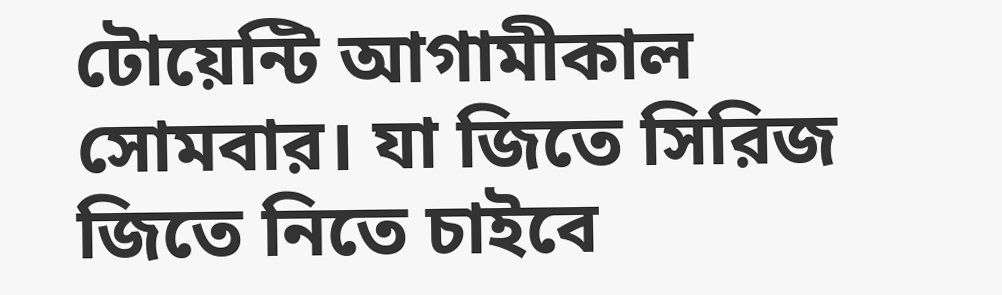টোয়েন্টি আগামীকাল সোমবার। যা জিতে সিরিজ জিতে নিতে চাইবে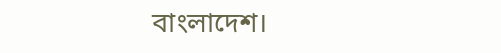বাংলাদেশ।